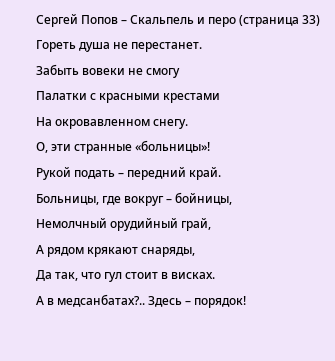Сергей Попов – Скальпель и перо (страница 33)
Гореть душа не перестанет.
Забыть вовеки не смогу
Палатки с красными крестами
На окровавленном снегу.
О, эти странные «больницы»!
Рукой подать – передний край.
Больницы, где вокруг – бойницы,
Немолчный орудийный грай,
А рядом крякают снаряды,
Да так, что гул стоит в висках.
А в медсанбатах?.. Здесь – порядок!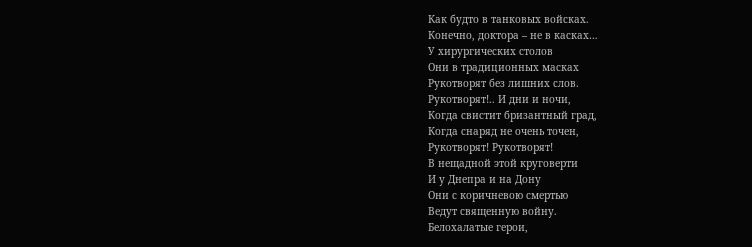Как будто в танковых войсках.
Конечно, доктора – не в касках…
У хирургических столов
Они в традиционных масках
Рукотворят без лишних слов.
Рукотворят!.. И дни и ночи,
Когда свистит бризантный град,
Когда снаряд не очень точен,
Рукотворят! Рукотворят!
В нещадной этой круговерти
И у Днепра и на Дону
Они с коричневою смертью
Ведут священную войну.
Белохалатые герои,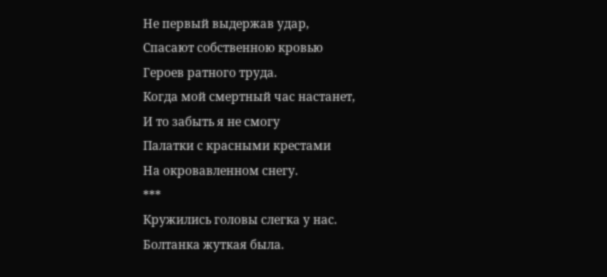Не первый выдержав удар,
Спасают собственною кровью
Героев ратного труда.
Когда мой смертный час настанет,
И то забыть я не смогу
Палатки с красными крестами
На окровавленном снегу.
***
Кружились головы слегка у нас.
Болтанка жуткая была.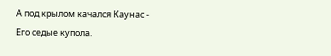А под крылом качался Каунас -
Его седые купола.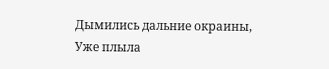Дымились дальние окраины,
Уже плыла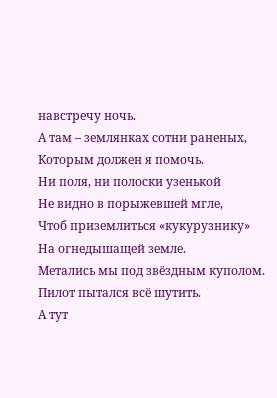навстречу ночь.
А там – землянках сотни раненых,
Которым должен я помочь.
Ни поля, ни полоски узенькой
Не видно в порыжевшей мгле,
Чтоб приземлиться «кукурузнику»
На огнедышащей земле.
Метались мы под звёздным куполом.
Пилот пытался всё шутить.
А тут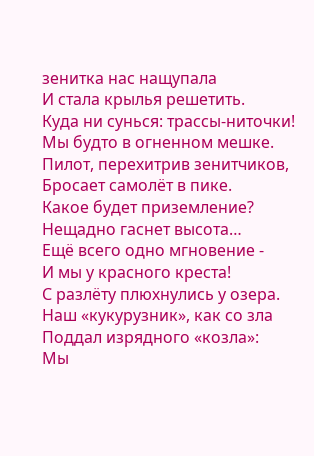зенитка нас нащупала
И стала крылья решетить.
Куда ни сунься: трассы-ниточки!
Мы будто в огненном мешке.
Пилот, перехитрив зенитчиков,
Бросает самолёт в пике.
Какое будет приземление?
Нещадно гаснет высота…
Ещё всего одно мгновение -
И мы у красного креста!
С разлёту плюхнулись у озера.
Наш «кукурузник», как со зла
Поддал изрядного «козла»:
Мы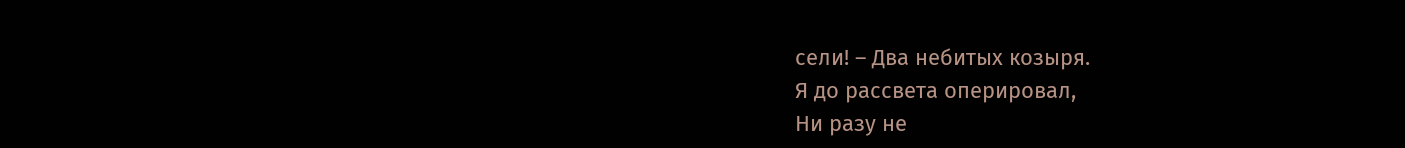сели! – Два небитых козыря.
Я до рассвета оперировал,
Ни разу не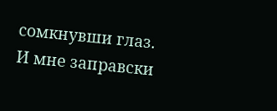сомкнувши глаз.
И мне заправски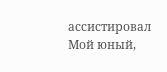ассистировал
Мой юный,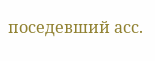поседевший асс.